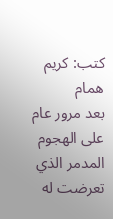كتب: كريم همام
بعد مرور عام على الهجوم المدمر الذي تعرضت له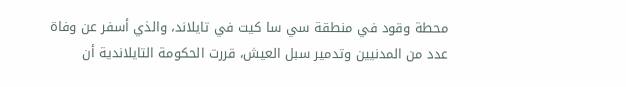محطة وقود في منطقة سي سا كيت في تايلاند، والذي أسفر عن وفاة عدد من المدنيين وتدمير سبل العيش، قررت الحكومة التايلاندية أن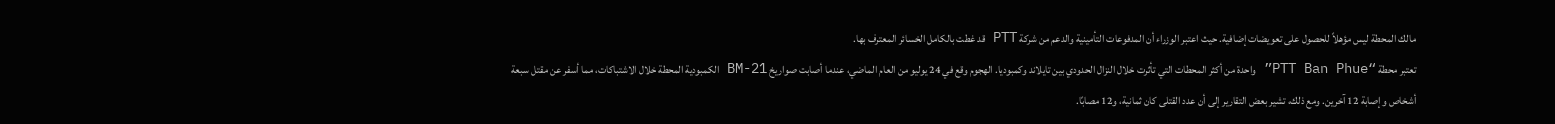مالك المحطة ليس مؤهلاً للحصول على تعويضات إضافية. حيث اعتبر الوزراء أن المدفوعات التأمينية والدعم من شركة PTT قد غطت بالكامل الخسائر المعترف بها.
تعتبر محطة “PTT Ban Phue” واحدة من أكثر المحطات التي تأثرت خلال النزال الحدودي بين تايلاند وكمبوديا. الهجوم وقع في 24 يوليو من العام الماضي، عندما أصابت صواريخ BM-21 الكمبودية المحطة خلال الاشتباكات، مما أسفر عن مقتل سبعة أشخاص وإصابة 12 آخرين. ومع ذلك، تشير بعض التقارير إلى أن عدد القتلى كان ثمانية، و12 مصابًا.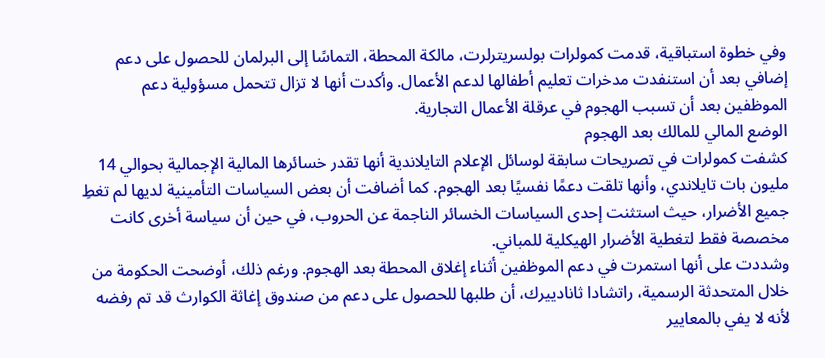وفي خطوة استباقية، قدمت كمولرات بولسريترلرت، مالكة المحطة، التماسًا إلى البرلمان للحصول على دعم إضافي بعد أن استنفدت مدخرات تعليم أطفالها لدعم الأعمال. وأكدت أنها لا تزال تتحمل مسؤولية دعم الموظفين بعد أن تسبب الهجوم في عرقلة الأعمال التجارية.
الوضع المالي للمالك بعد الهجوم
كشفت كمولرات في تصريحات سابقة لوسائل الإعلام التايلاندية أنها تقدر خسائرها المالية الإجمالية بحوالي 14 مليون بات تايلاندي، وأنها تلقت دعمًا نفسيًا بعد الهجوم. كما أضافت أن بعض السياسات التأمينية لديها لم تغطِ جميع الأضرار، حيث استثنت إحدى السياسات الخسائر الناجمة عن الحروب، في حين أن سياسة أخرى كانت مخصصة فقط لتغطية الأضرار الهيكلية للمباني.
وشددت على أنها استمرت في دعم الموظفين أثناء إغلاق المحطة بعد الهجوم. ورغم ذلك، أوضحت الحكومة من خلال المتحدثة الرسمية، راتشادا ثانادييرك، أن طلبها للحصول على دعم من صندوق إغاثة الكوارث قد تم رفضه لأنه لا يفي بالمعايير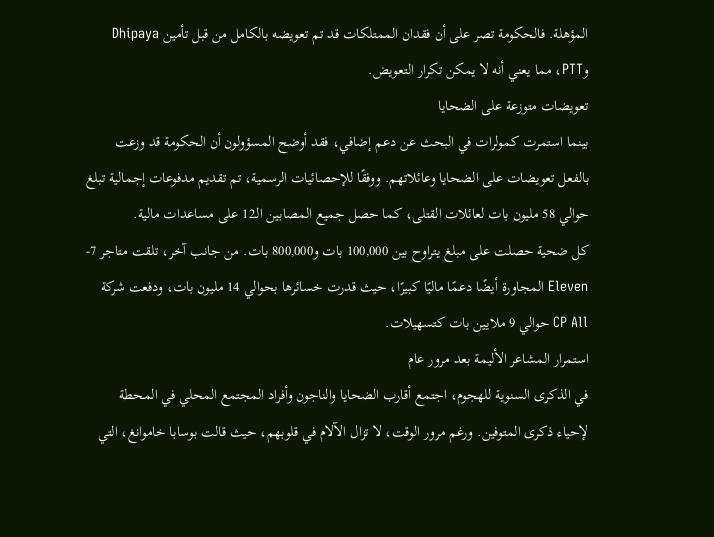المؤهلة. فالحكومة تصر على أن فقدان الممتلكات قد تم تعويضه بالكامل من قبل تأمين Dhipaya وPTT، مما يعني أنه لا يمكن تكرار التعويض.
تعويضات متوزعة على الضحايا
بينما استمرت كمولرات في البحث عن دعم إضافي، فقد أوضح المسؤولون أن الحكومة قد وزعت بالفعل تعويضات على الضحايا وعائلاتهم. ووفقًا للإحصائيات الرسمية، تم تقديم مدفوعات إجمالية تبلغ حوالي 58 مليون بات لعائلات القتلى، كما حصل جميع المصابين الـ12 على مساعدات مالية.
كل ضحية حصلت على مبلغ يتراوح بين 100,000 بات و800,000 بات. من جانب آخر، تلقت متاجر 7-Eleven المجاورة أيضًا دعمًا ماليًا كبيرًا، حيث قدرت خسائرها بحوالي 14 مليون بات، ودفعت شركة CP All حوالي 9 ملايين بات كتسهيلات.
استمرار المشاعر الأليمة بعد مرور عام
في الذكرى السنوية للهجوم، اجتمع أقارب الضحايا والناجون وأفراد المجتمع المحلي في المحطة لإحياء ذكرى المتوفين. ورغم مرور الوقت، لا تزال الآلام في قلوبهم، حيث قالت بوسابا خاموانغ، التي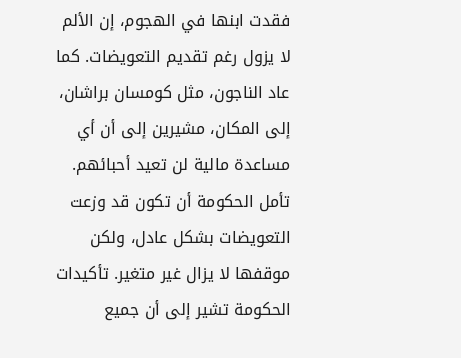فقدت ابنها في الهجوم، إن الألم لا يزول رغم تقديم التعويضات. كما عاد الناجون، مثل كومسان براشان، إلى المكان، مشيرين إلى أن أي مساعدة مالية لن تعيد أحبائهم.
تأمل الحكومة أن تكون قد وزعت التعويضات بشكل عادل، ولكن موقفها لا يزال غير متغير. تأكيدات الحكومة تشير إلى أن جميع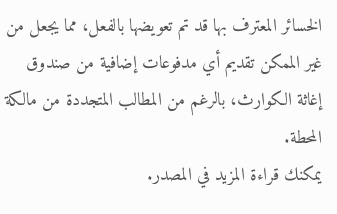الخسائر المعترف بها قد تم تعويضها بالفعل، مما يجعل من غير الممكن تقديم أي مدفوعات إضافية من صندوق إغاثة الكوارث، بالرغم من المطالب المتجددة من مالكة المحطة.
يمكنك قراءة المزيد في المصدر.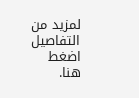لمزيد من التفاصيل اضغط هنا.